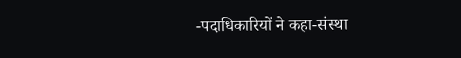-पदाधिकारियों ने कहा-संस्था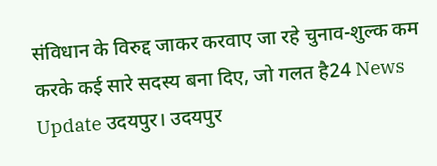संविधान के विरुद्द जाकर करवाए जा रहे चुनाव-शुल्क कम करके कई सारे सदस्य बना दिए, जो गलत है24 News Update उदयपुर। उदयपुर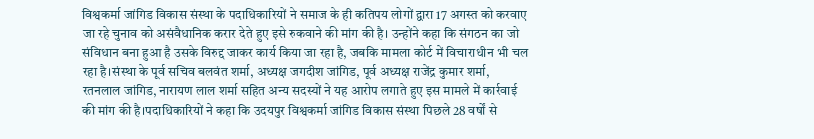विश्वकर्मा जांगिड विकास संस्था के पदाधिकारियों ने समाज के ही कतिपय लोगों द्वारा 17 अगस्त को करवाए जा रहे चुनाव को असंवैधानिक करार देते हुए इसे रुकवाने की मांग की है। उन्होंने कहा कि संगठन का जो संविधान बना हुआ है उसके विरुद्द जाकर कार्य किया जा रहा है, जबकि मामला कोर्ट में विचाराधीन भी चल रहा है।संस्था के पूर्व सचिव बलवंत शर्मा, अध्यक्ष जगदीश जांगिड, पूर्व अध्यक्ष राजेंद्र कुमार शर्मा, रतनलाल जांगिड, नारायण लाल शर्मा सहित अन्य सदस्यों ने यह आरोप लगाते हुए इस मामले में कार्रवाई की मांग की है।पदाधिकारियों ने कहा कि उदयपुर विश्वकर्मा जांगिड विकास संस्था पिछले 28 वर्षों से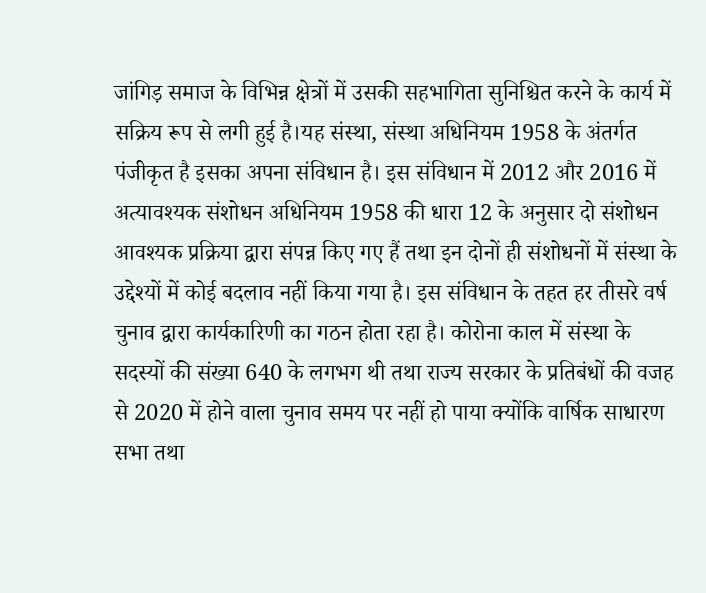जांगिड़ समाज के विभिन्न क्षेत्रों में उसकी सहभागिता सुनिश्चित करने के कार्य में सक्रिय रूप से लगी हुई है।यह संस्था, संस्था अधिनियम 1958 के अंतर्गत पंजीकृत है इसका अपना संविधान है। इस संविधान में 2012 और 2016 में अत्यावश्यक संशोधन अधिनियम 1958 की धारा 12 के अनुसार दो संशोधन आवश्यक प्रक्रिया द्वारा संपन्न किए गए हैं तथा इन दोनों ही संशोधनों में संस्था के उद्देश्यों में कोई बदलाव नहीं किया गया है। इस संविधान के तहत हर तीसरे वर्ष चुनाव द्वारा कार्यकारिणी का गठन होता रहा है। कोरोना काल में संस्था के सदस्यों की संख्या 640 के लगभग थी तथा राज्य सरकार के प्रतिबंधों की वजह से 2020 में होने वाला चुनाव समय पर नहीं हो पाया क्योंकि वार्षिक साधारण सभा तथा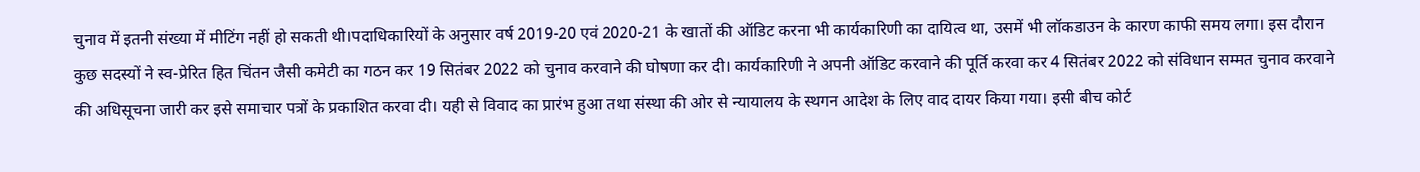चुनाव में इतनी संख्या में मीटिंग नहीं हो सकती थी।पदाधिकारियों के अनुसार वर्ष 2019-20 एवं 2020-21 के खातों की ऑडिट करना भी कार्यकारिणी का दायित्व था, उसमें भी लॉकडाउन के कारण काफी समय लगा। इस दौरान कुछ सदस्यों ने स्व-प्रेरित हित चिंतन जैसी कमेटी का गठन कर 19 सितंबर 2022 को चुनाव करवाने की घोषणा कर दी। कार्यकारिणी ने अपनी ऑडिट करवाने की पूर्ति करवा कर 4 सितंबर 2022 को संविधान सम्मत चुनाव करवाने की अधिसूचना जारी कर इसे समाचार पत्रों के प्रकाशित करवा दी। यही से विवाद का प्रारंभ हुआ तथा संस्था की ओर से न्यायालय के स्थगन आदेश के लिए वाद दायर किया गया। इसी बीच कोर्ट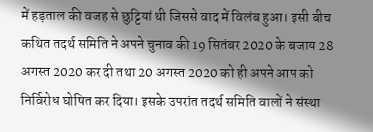में हड़ताल की वजह से छुट्टियां थी जिससे वाद में विलंब हुआ। इसी बीच कथित तदर्थ समिति ने अपने चुनाव की 19 सितंबर 2020 के बजाय 28 अगस्त 2020 कर दी तथा 20 अगस्त 2020 को ही अपने आप को निर्विरोध घोषित कर दिया। इसके उपरांत तदर्थ समिति वालों ने संस्था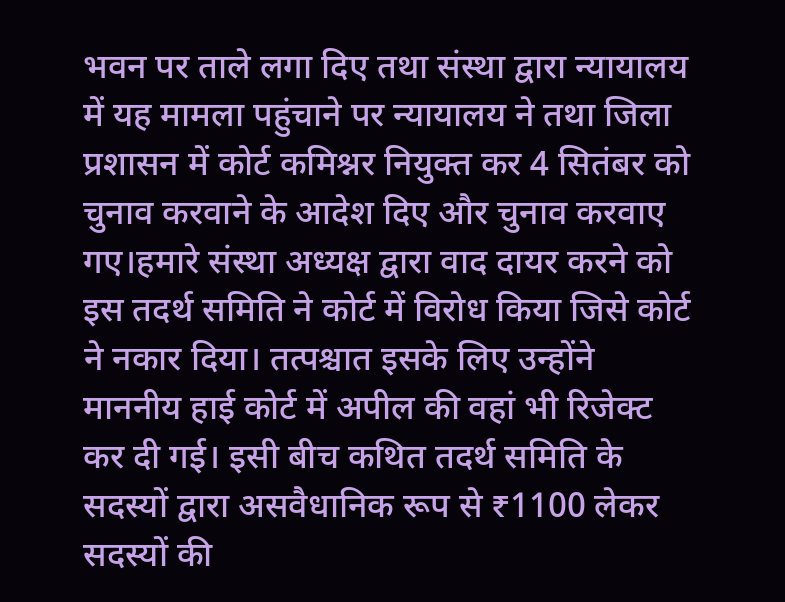भवन पर ताले लगा दिए तथा संस्था द्वारा न्यायालय में यह मामला पहुंचाने पर न्यायालय ने तथा जिला प्रशासन में कोर्ट कमिश्नर नियुक्त कर 4 सितंबर को चुनाव करवाने के आदेश दिए और चुनाव करवाए गए।हमारे संस्था अध्यक्ष द्वारा वाद दायर करने को इस तदर्थ समिति ने कोर्ट में विरोध किया जिसे कोर्ट ने नकार दिया। तत्पश्चात इसके लिए उन्होंने माननीय हाई कोर्ट में अपील की वहां भी रिजेक्ट कर दी गई। इसी बीच कथित तदर्थ समिति के सदस्यों द्वारा असवैधानिक रूप से ₹1100 लेकर सदस्यों की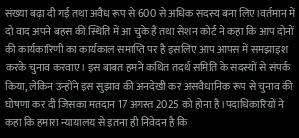संख्या बढ़ा दी गई तथा अवैध रूप से 600 से अधिक सदस्य बना लिए।वर्तमान में दो वाद अपने बहस की स्थिति में आ चुके हैं तथा सेशन कोर्ट ने कहा कि आप दोनों की कार्यकारिणी का कार्यकाल समाप्ति पर है इसलिए आप आपस में समझाइश करके चुनाव करवाए। इस बाबत हमने कथित तदर्थ समिति के सदस्यों से संपर्क किया, लेकिन उन्होंने इस सुझाव की अनदेखी कर असवैधानिक रूप से चुनाव की घोषणा कर दी जिसका मतदान 17 अगस्त 2025 को होना है।पदाधिकारियों ने कहा कि हमारा न्यायालय से इतना ही निवेदन है कि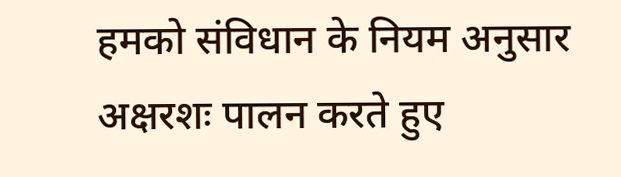हमको संविधान के नियम अनुसार अक्षरशः पालन करते हुए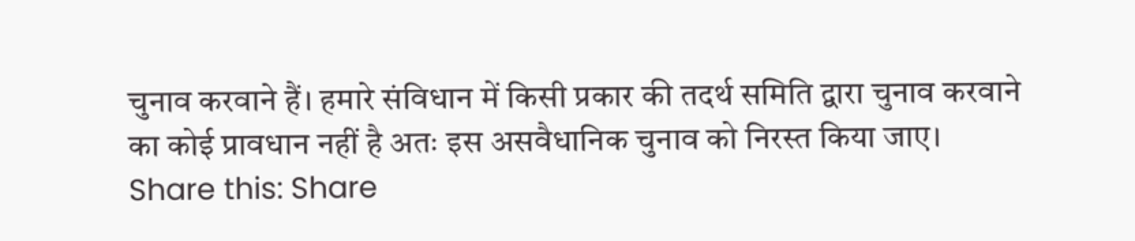चुनाव करवाने हैं। हमारे संविधान में किसी प्रकार की तदर्थ समिति द्वारा चुनाव करवाने का कोई प्रावधान नहीं है अतः इस असवैधानिक चुनाव को निरस्त किया जाए। Share this: Share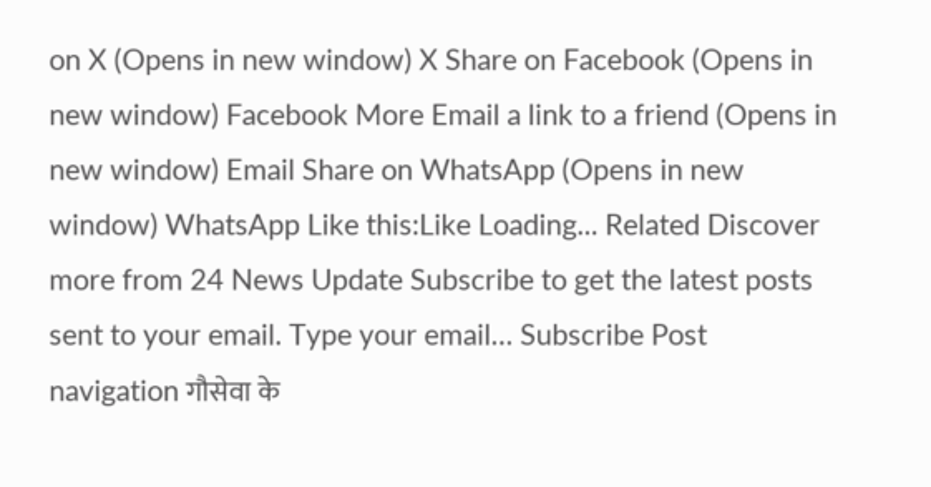on X (Opens in new window) X Share on Facebook (Opens in new window) Facebook More Email a link to a friend (Opens in new window) Email Share on WhatsApp (Opens in new window) WhatsApp Like this:Like Loading... Related Discover more from 24 News Update Subscribe to get the latest posts sent to your email. Type your email… Subscribe Post navigation गौसेवा के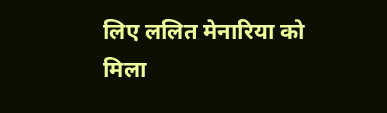लिए ललित मेनारिया को मिला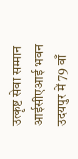उत्कृष्ट सेवा सम्मान आईसीएआई भवन उदयपुर में 79 वाँ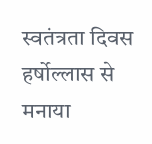स्वतंत्रता दिवस हर्षोल्लास से मनाया